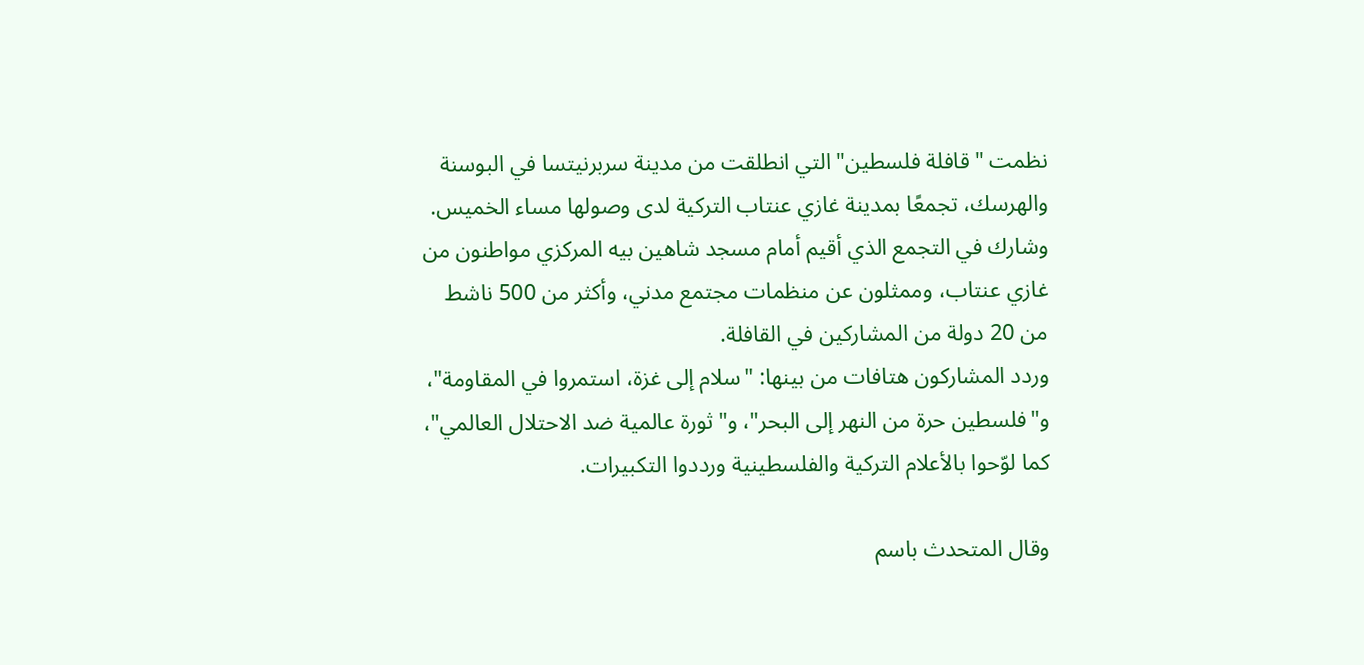نظمت "قافلة فلسطين" التي انطلقت من مدينة سربرنيتسا في البوسنة والهرسك، تجمعًا بمدينة غازي عنتاب التركية لدى وصولها مساء الخميس.
وشارك في التجمع الذي أقيم أمام مسجد شاهين بيه المركزي مواطنون من غازي عنتاب، وممثلون عن منظمات مجتمع مدني، وأكثر من 500 ناشط من 20 دولة من المشاركين في القافلة.
وردد المشاركون هتافات من بينها: "سلام إلى غزة، استمروا في المقاومة"، و"فلسطين حرة من النهر إلى البحر"، و"ثورة عالمية ضد الاحتلال العالمي"، كما لوّحوا بالأعلام التركية والفلسطينية ورددوا التكبيرات.

وقال المتحدث باسم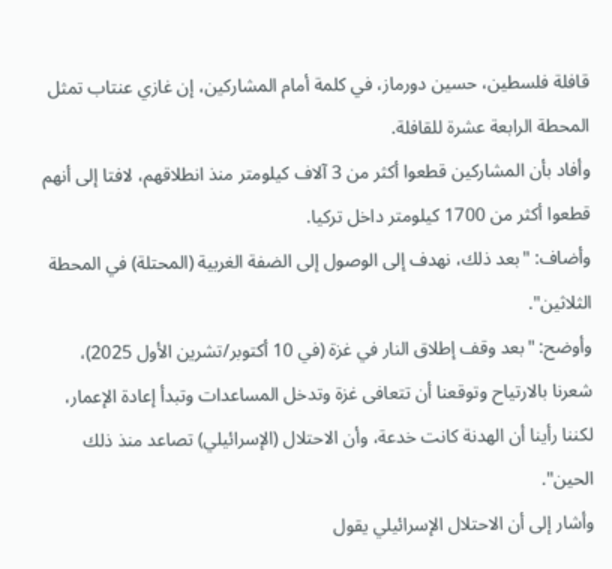قافلة فلسطين، حسين دورماز، في كلمة أمام المشاركين، إن غازي عنتاب تمثل المحطة الرابعة عشرة للقافلة.
وأفاد بأن المشاركين قطعوا أكثر من 3 آلاف كيلومتر منذ انطلاقهم، لافتا إلى أنهم قطعوا أكثر من 1700 كيلومتر داخل تركيا.
وأضاف: "بعد ذلك، نهدف إلى الوصول إلى الضفة الغربية (المحتلة) في المحطة الثلاثين".
وأوضح: "بعد وقف إطلاق النار في غزة (في 10 أكتوبر/تشرين الأول 2025)، شعرنا بالارتياح وتوقعنا أن تتعافى غزة وتدخل المساعدات وتبدأ إعادة الإعمار، لكننا رأينا أن الهدنة كانت خدعة، وأن الاحتلال (الإسرائيلي) تصاعد منذ ذلك الحين".
وأشار إلى أن الاحتلال الإسرائيلي يقول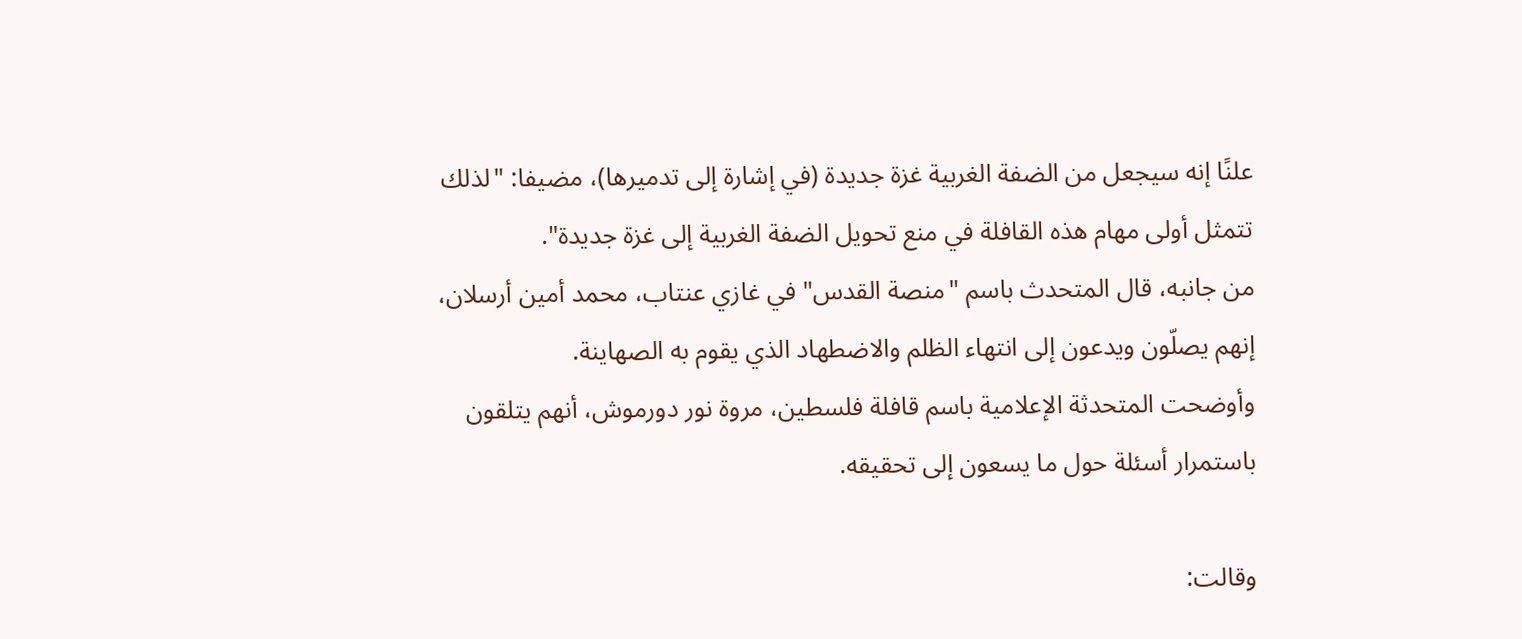علنًا إنه سيجعل من الضفة الغربية غزة جديدة (في إشارة إلى تدميرها)، مضيفا: "لذلك تتمثل أولى مهام هذه القافلة في منع تحويل الضفة الغربية إلى غزة جديدة".
من جانبه، قال المتحدث باسم "منصة القدس" في غازي عنتاب، محمد أمين أرسلان، إنهم يصلّون ويدعون إلى انتهاء الظلم والاضطهاد الذي يقوم به الصهاينة.
وأوضحت المتحدثة الإعلامية باسم قافلة فلسطين، مروة نور دورموش، أنهم يتلقون باستمرار أسئلة حول ما يسعون إلى تحقيقه.

وقالت: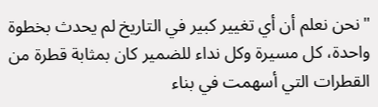"نحن نعلم أن أي تغيير كبير في التاريخ لم يحدث بخطوة واحدة، كل مسيرة وكل نداء للضمير كان بمثابة قطرة من القطرات التي أسهمت في بناء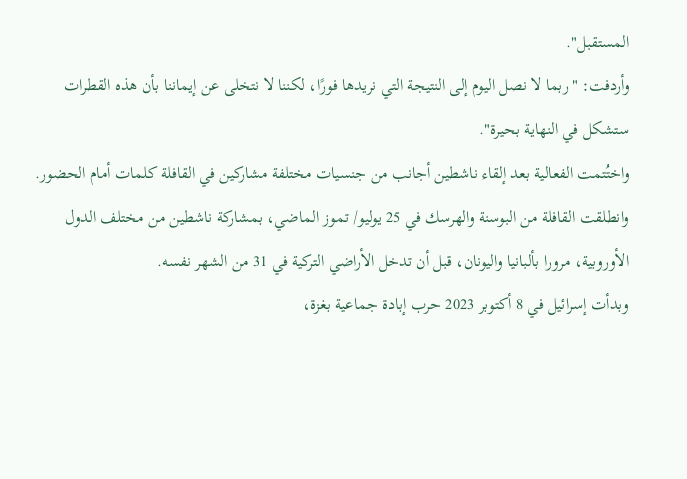المستقبل".
وأردفت: "ربما لا نصل اليوم إلى النتيجة التي نريدها فورًا، لكننا لا نتخلى عن إيماننا بأن هذه القطرات ستشكل في النهاية بحيرة".
واختُتمت الفعالية بعد إلقاء ناشطين أجانب من جنسيات مختلفة مشاركين في القافلة كلمات أمام الحضور.
وانطلقت القافلة من البوسنة والهرسك في 25 يوليو/ تموز الماضي، بمشاركة ناشطين من مختلف الدول الأوروبية، مرورا بألبانيا واليونان، قبل أن تدخل الأراضي التركية في 31 من الشهر نفسه.
وبدأت إسرائيل في 8 أكتوبر 2023 حرب إبادة جماعية بغزة،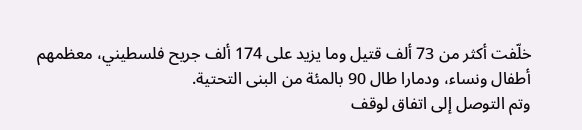خلّفت أكثر من 73 ألف قتيل وما يزيد على 174 ألف جريح فلسطيني، معظمهم أطفال ونساء، ودمارا طال 90 بالمئة من البنى التحتية.
وتم التوصل إلى اتفاق لوقف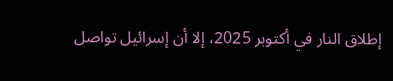إطلاق النار في أكتوبر 2025، إلا أن إسرائيل تواصل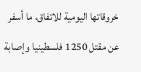خروقاتها اليومية للاتفاق، ما أسفر عن مقتل 1250 فلسطينيا وإصابة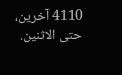4110 آخرين، حتى الاثنين.